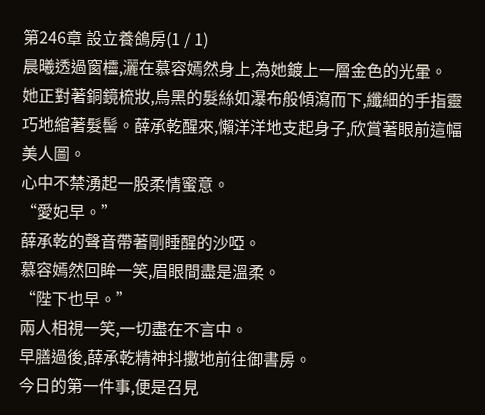第246章 設立養鴿房(1 / 1)
晨曦透過窗欞,灑在慕容嫣然身上,為她鍍上一層金色的光暈。
她正對著銅鏡梳妝,烏黑的髮絲如瀑布般傾瀉而下,纖細的手指靈巧地綰著髮髻。薛承乾醒來,懶洋洋地支起身子,欣賞著眼前這幅美人圖。
心中不禁湧起一股柔情蜜意。
“愛妃早。”
薛承乾的聲音帶著剛睡醒的沙啞。
慕容嫣然回眸一笑,眉眼間盡是溫柔。
“陛下也早。”
兩人相視一笑,一切盡在不言中。
早膳過後,薛承乾精神抖擻地前往御書房。
今日的第一件事,便是召見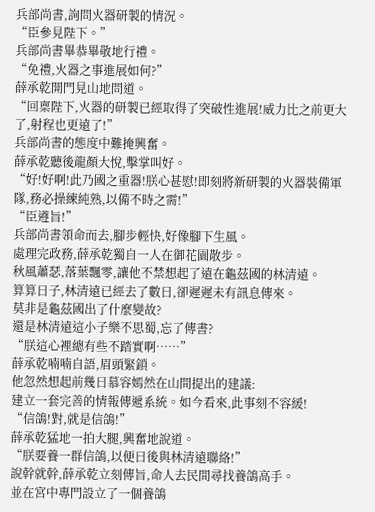兵部尚書,詢問火器研製的情況。
“臣參見陛下。”
兵部尚書畢恭畢敬地行禮。
“免禮,火器之事進展如何?”
薛承乾開門見山地問道。
“回稟陛下,火器的研製已經取得了突破性進展!威力比之前更大了,射程也更遠了!”
兵部尚書的態度中難掩興奮。
薛承乾聽後龍顏大悅,擊掌叫好。
“好!好啊!此乃國之重器!朕心甚慰!即刻將新研製的火器裝備軍隊,務必操練純熟,以備不時之需!”
“臣遵旨!”
兵部尚書領命而去,腳步輕快,好像腳下生風。
處理完政務,薛承乾獨自一人在御花園散步。
秋風蕭瑟,落葉飄零,讓他不禁想起了遠在龜茲國的林清遠。
算算日子,林清遠已經去了數日,卻遲遲未有訊息傳來。
莫非是龜茲國出了什麼變故?
還是林清遠這小子樂不思蜀,忘了傳書?
“朕這心裡總有些不踏實啊……”
薛承乾喃喃自語,眉頭緊鎖。
他忽然想起前幾日慕容嫣然在山間提出的建議:
建立一套完善的情報傳遞系統。如今看來,此事刻不容緩!
“信鴿!對,就是信鴿!”
薛承乾猛地一拍大腿,興奮地說道。
“朕要養一群信鴿,以便日後與林清遠聯絡!”
說幹就幹,薛承乾立刻傳旨,命人去民間尋找養鴿高手。
並在宮中專門設立了一個養鴿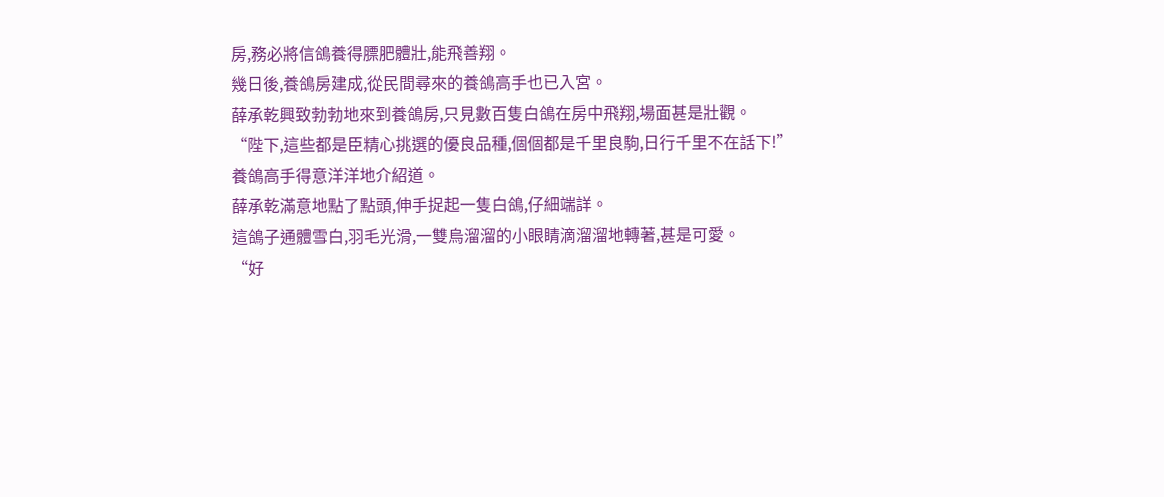房,務必將信鴿養得膘肥體壯,能飛善翔。
幾日後,養鴿房建成,從民間尋來的養鴿高手也已入宮。
薛承乾興致勃勃地來到養鴿房,只見數百隻白鴿在房中飛翔,場面甚是壯觀。
“陛下,這些都是臣精心挑選的優良品種,個個都是千里良駒,日行千里不在話下!”
養鴿高手得意洋洋地介紹道。
薛承乾滿意地點了點頭,伸手捉起一隻白鴿,仔細端詳。
這鴿子通體雪白,羽毛光滑,一雙烏溜溜的小眼睛滴溜溜地轉著,甚是可愛。
“好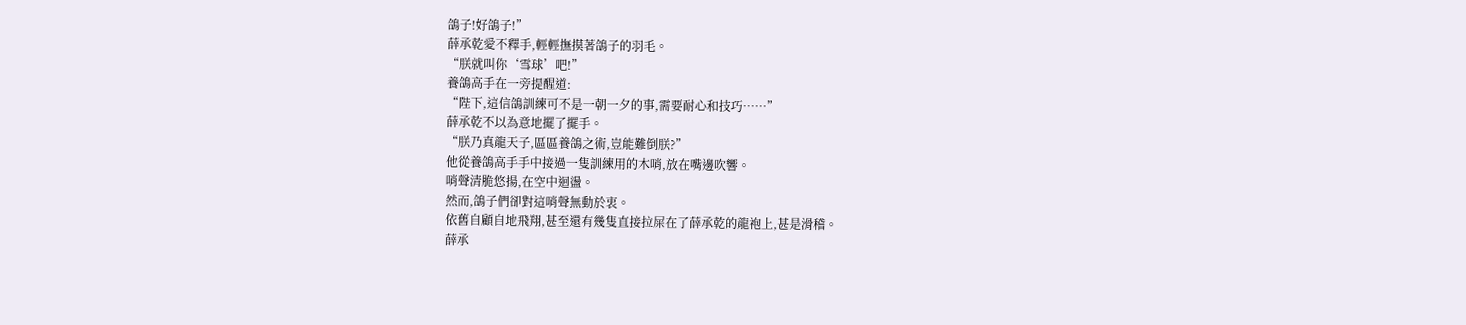鴿子!好鴿子!”
薛承乾愛不釋手,輕輕撫摸著鴿子的羽毛。
“朕就叫你‘雪球’吧!”
養鴿高手在一旁提醒道:
“陛下,這信鴿訓練可不是一朝一夕的事,需要耐心和技巧……”
薛承乾不以為意地擺了擺手。
“朕乃真龍天子,區區養鴿之術,豈能難倒朕?”
他從養鴿高手手中接過一隻訓練用的木哨,放在嘴邊吹響。
哨聲清脆悠揚,在空中迴盪。
然而,鴿子們卻對這哨聲無動於衷。
依舊自顧自地飛翔,甚至還有幾隻直接拉屎在了薛承乾的龍袍上,甚是滑稽。
薛承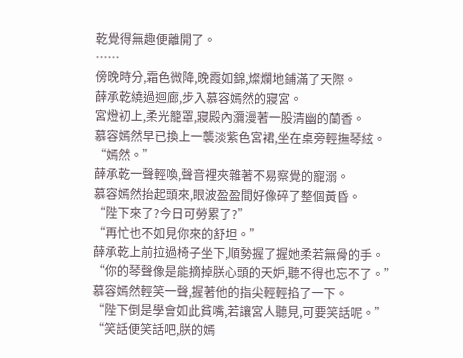乾覺得無趣便離開了。
……
傍晚時分,霜色微降,晚霞如錦,燦爛地鋪滿了天際。
薛承乾繞過迴廊,步入慕容嫣然的寢宮。
宮燈初上,柔光籠罩,寢殿內瀰漫著一股清幽的蘭香。
慕容嫣然早已換上一襲淡紫色宮裙,坐在桌旁輕撫琴絃。
“嫣然。”
薛承乾一聲輕喚,聲音裡夾雜著不易察覺的寵溺。
慕容嫣然抬起頭來,眼波盈盈間好像碎了整個黃昏。
“陛下來了?今日可勞累了?”
“再忙也不如見你來的舒坦。”
薛承乾上前拉過椅子坐下,順勢握了握她柔若無骨的手。
“你的琴聲像是能摘掉朕心頭的天妒,聽不得也忘不了。”
慕容嫣然輕笑一聲,握著他的指尖輕輕掐了一下。
“陛下倒是學會如此貧嘴,若讓宮人聽見,可要笑話呢。”
“笑話便笑話吧,朕的嫣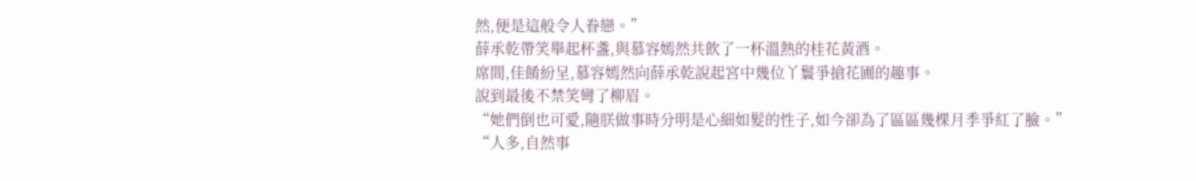然,便是這般令人眷戀。”
薛承乾帶笑舉起杯盞,與慕容嫣然共飲了一杯溫熱的桂花黃酒。
席間,佳餚紛呈,慕容嫣然向薛承乾說起宮中幾位丫鬟爭搶花圃的趣事。
說到最後不禁笑彎了柳眉。
“她們倒也可愛,隨朕做事時分明是心細如髮的性子,如今卻為了區區幾棵月季爭紅了臉。”
“人多,自然事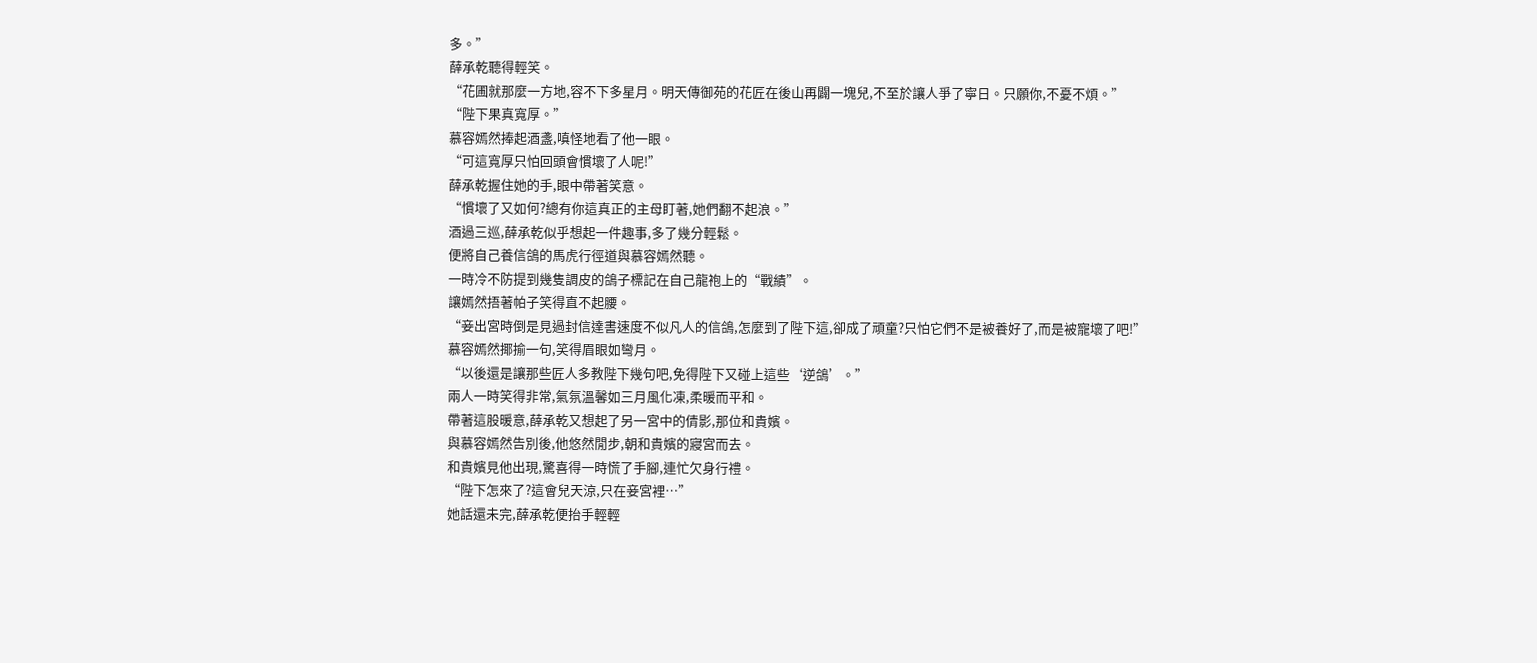多。”
薛承乾聽得輕笑。
“花圃就那麼一方地,容不下多星月。明天傳御苑的花匠在後山再闢一塊兒,不至於讓人爭了寧日。只願你,不憂不煩。”
“陛下果真寬厚。”
慕容嫣然捧起酒盞,嗔怪地看了他一眼。
“可這寬厚只怕回頭會慣壞了人呢!”
薛承乾握住她的手,眼中帶著笑意。
“慣壞了又如何?總有你這真正的主母盯著,她們翻不起浪。”
酒過三巡,薛承乾似乎想起一件趣事,多了幾分輕鬆。
便將自己養信鴿的馬虎行徑道與慕容嫣然聽。
一時冷不防提到幾隻調皮的鴿子標記在自己龍袍上的“戰績”。
讓嫣然捂著帕子笑得直不起腰。
“妾出宮時倒是見過封信達書速度不似凡人的信鴿,怎麼到了陛下這,卻成了頑童?只怕它們不是被養好了,而是被寵壞了吧!”
慕容嫣然揶揄一句,笑得眉眼如彎月。
“以後還是讓那些匠人多教陛下幾句吧,免得陛下又碰上這些‘逆鴿’。”
兩人一時笑得非常,氣氛溫馨如三月風化凍,柔暖而平和。
帶著這股暖意,薛承乾又想起了另一宮中的倩影,那位和貴嬪。
與慕容嫣然告別後,他悠然閒步,朝和貴嬪的寢宮而去。
和貴嬪見他出現,驚喜得一時慌了手腳,連忙欠身行禮。
“陛下怎來了?這會兒天涼,只在妾宮裡…”
她話還未完,薛承乾便抬手輕輕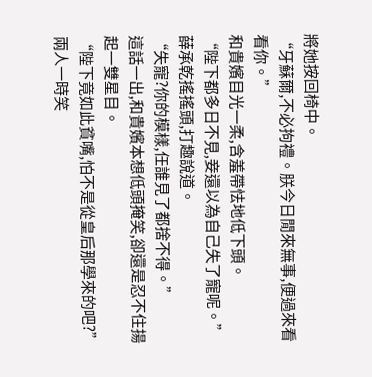將她按回椅中。
“牙蘇爾,不必拘禮。朕今日閒來無事,便過來看看你。”
和貴嬪目光一柔,含羞帶怯地低下頭。
“陛下都多日不見,妾還以為自己失了寵呢。”
薛承乾搖搖頭,打趣說道。
“失寵?你的模樣,任誰見了都捨不得。”
這話一出,和貴嬪本想低頭掩笑,卻還是忍不住揚起一雙星目。
“陛下竟如此貧嘴,怕不是從皇后那學來的吧?”
兩人一時笑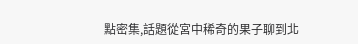點密集,話題從宮中稀奇的果子聊到北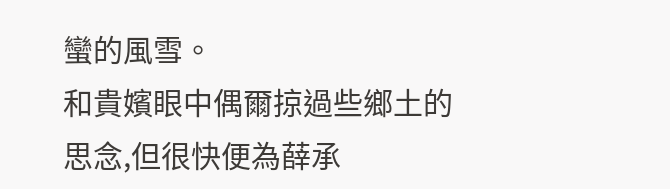蠻的風雪。
和貴嬪眼中偶爾掠過些鄉土的思念,但很快便為薛承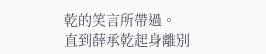乾的笑言所帶過。
直到薛承乾起身離別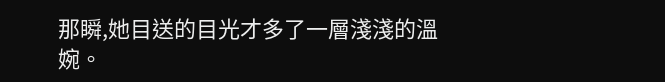那瞬,她目送的目光才多了一層淺淺的溫婉。